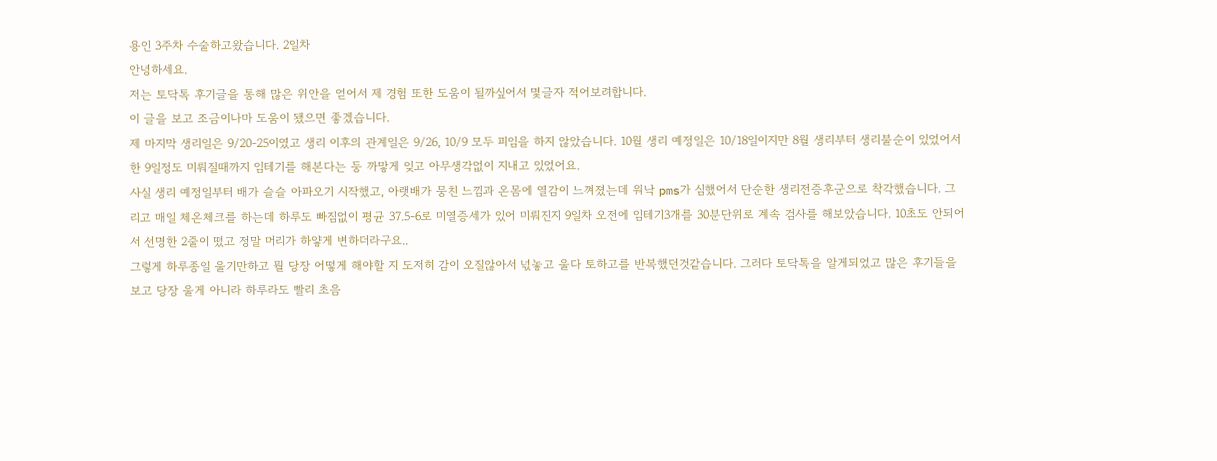용인 3주차 수술하고왔습니다. 2일차
안녕하세요.
저는 토닥톡 후기글을 통해 많은 위안을 얻어서 제 경험 또한 도움이 될까싶어서 몇글자 적어보려합니다.
이 글을 보고 조금이나마 도움이 됐으면 좋겠습니다.
제 마지막 생리일은 9/20-25이였고 생리 이후의 관계일은 9/26, 10/9 모두 피임을 하지 않았습니다. 10월 생리 예정일은 10/18일이지만 8월 생리부터 생리불순이 있었어서 한 9일정도 미뤄질때까지 임테기를 해본다는 둥 까맣게 잊고 아무생각없이 지내고 있었어요.
사실 생리 예정일부터 배가 슬슬 아파오기 시작했고, 아랫배가 뭉친 느낌과 온몸에 열감이 느껴졌는데 워낙 pms가 심했어서 단순한 생리전증후군으로 착각했습니다. 그리고 매일 체온체크를 하는데 하루도 빠짐없이 평균 37.5-6로 미열증세가 있어 미뤄진지 9일차 오전에 임테기3개를 30분단위로 계속 검사를 해보았습니다. 10초도 안되어서 선명한 2줄이 떴고 정말 머리가 하얗게 변하더라구요..
그렇게 하루종일 울기만하고 뭘 당장 어떻게 해야할 지 도저히 감이 오질않아서 넋놓고 울다 토하고를 반복했던것같습니다. 그러다 토닥톡을 알게되었고 많은 후기들을 보고 당장 울게 아니라 하루라도 빨리 초음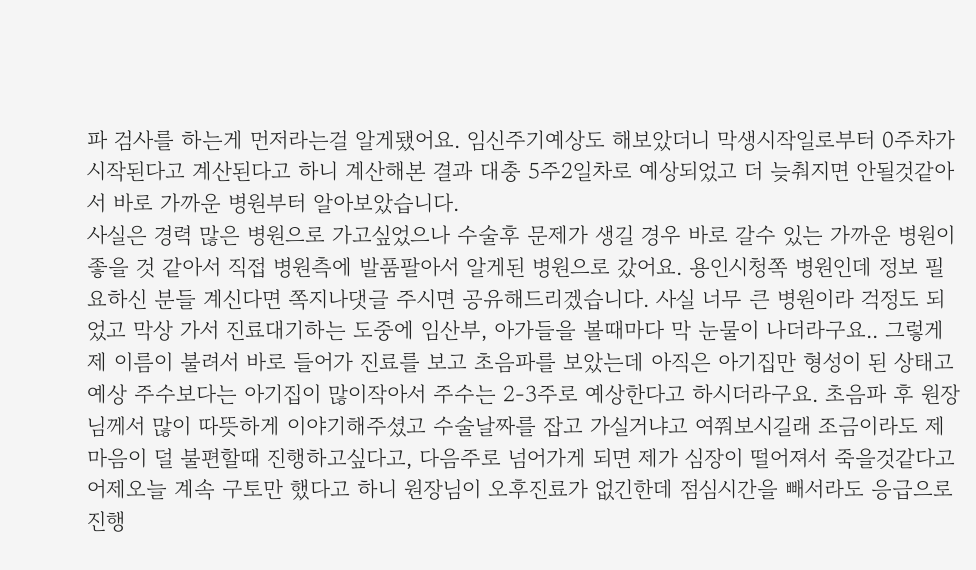파 검사를 하는게 먼저라는걸 알게됐어요. 임신주기예상도 해보았더니 막생시작일로부터 0주차가 시작된다고 계산된다고 하니 계산해본 결과 대충 5주2일차로 예상되었고 더 늦춰지면 안될것같아서 바로 가까운 병원부터 알아보았습니다.
사실은 경력 많은 병원으로 가고싶었으나 수술후 문제가 생길 경우 바로 갈수 있는 가까운 병원이 좋을 것 같아서 직접 병원측에 발품팔아서 알게된 병원으로 갔어요. 용인시청쪽 병원인데 정보 필요하신 분들 계신다면 쪽지나댓글 주시면 공유해드리겠습니다. 사실 너무 큰 병원이라 걱정도 되었고 막상 가서 진료대기하는 도중에 임산부, 아가들을 볼때마다 막 눈물이 나더라구요.. 그렇게 제 이름이 불려서 바로 들어가 진료를 보고 초음파를 보았는데 아직은 아기집만 형성이 된 상태고 예상 주수보다는 아기집이 많이작아서 주수는 2-3주로 예상한다고 하시더라구요. 초음파 후 원장님께서 많이 따뜻하게 이야기해주셨고 수술날짜를 잡고 가실거냐고 여쭤보시길래 조금이라도 제마음이 덜 불편할때 진행하고싶다고, 다음주로 넘어가게 되면 제가 심장이 떨어져서 죽을것같다고 어제오늘 계속 구토만 했다고 하니 원장님이 오후진료가 없긴한데 점심시간을 빼서라도 응급으로 진행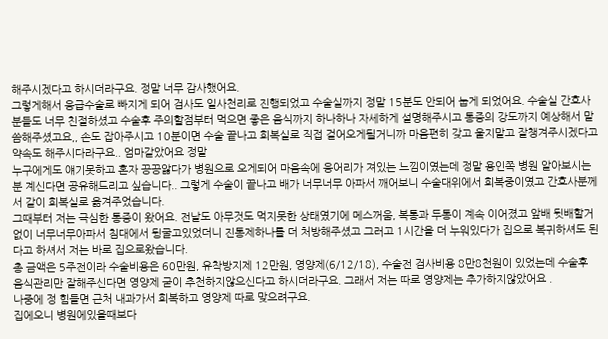해주시겠다고 하시더라구요. 정말 너무 감사했어요.
그렇게해서 응급수술로 빠지게 되어 검사도 일사천리로 진행되었고 수술실까지 정말 15분도 안되어 눕게 되었어요. 수술실 간호사분들도 너무 친절하셨고 수술후 주의할점부터 먹으면 좋은 음식까지 하나하나 자세하게 설명해주시고 통증의 강도까지 예상해서 말씀해주셨고요,, 손도 잡아주시고 10분이면 수술 끝나고 회복실로 직접 걸어오게될거니까 마음편히 갖고 울지말고 잘챙겨주시겠다고 약속도 해주시다라구요.. 엄마같았어요 정말
누구에게도 얘기못하고 혼자 끙끙앓다가 병원으로 오게되어 마음속에 응어리가 져있는 느낌이였는데 정말 용인쪽 병원 알아보시는 분 계신다면 공유해드리고 싶습니다.. 그렇게 수술이 끝나고 배가 너무너무 아파서 깨어보니 수술대위에서 회복중이였고 간호사분께서 같이 회복실로 옮겨주었습니다.
그때부터 저는 극심한 통증이 왔어요. 전날도 아무것도 먹지못한 상태였기에 메스꺼움, 복통과 두통이 계속 이어졌고 앞배 뒷배할거없이 너무너무아파서 침대에서 뒹굴고있었더니 진통제하나를 더 처방해주셨고 그러고 1시간을 더 누워있다가 집으로 복귀하셔도 된다고 하셔서 저는 바로 집으로왔습니다.
총 금액은 5주전이라 수술비용은 60만원, 유착방지제 12만원, 영양제(6/12/18), 수술전 검사비용 8만8천원이 있었는데 수술후 음식관리만 잘해주신다면 영양제 굳이 추천하지않으신다고 하시더라구요. 그래서 저는 따로 영양제는 추가하지않았어요 .
나중에 정 힘들면 근처 내과가서 회복하고 영양제 따로 맞으려구요.
집에오니 병원에있을때보다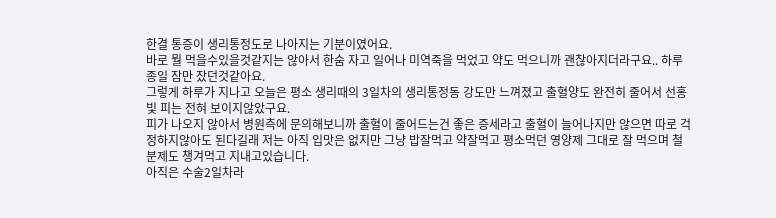한결 통증이 생리통정도로 나아지는 기분이였어요.
바로 뭘 먹을수있을것같지는 않아서 한숨 자고 일어나 미역죽을 먹었고 약도 먹으니까 괜찮아지더라구요.. 하루종일 잠만 잤던것같아요.
그렇게 하루가 지나고 오늘은 평소 생리때의 3일차의 생리통정동 강도만 느껴졌고 출혈양도 완전히 줄어서 선홍빛 피는 전혀 보이지않았구요.
피가 나오지 않아서 병원측에 문의해보니까 출혈이 줄어드는건 좋은 증세라고 출혈이 늘어나지만 않으면 따로 걱정하지않아도 된다길래 저는 아직 입맛은 없지만 그냥 밥잘먹고 약잘먹고 평소먹던 영양제 그대로 잘 먹으며 철분제도 챙겨먹고 지내고있습니다.
아직은 수술2일차라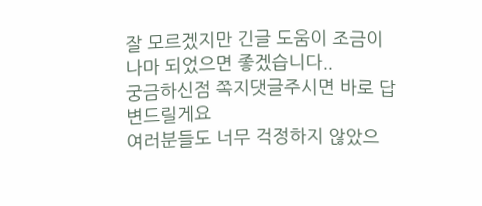잘 모르겠지만 긴글 도움이 조금이나마 되었으면 좋겠습니다..
궁금하신점 쪽지댓글주시면 바로 답변드릴게요
여러분들도 너무 걱정하지 않았으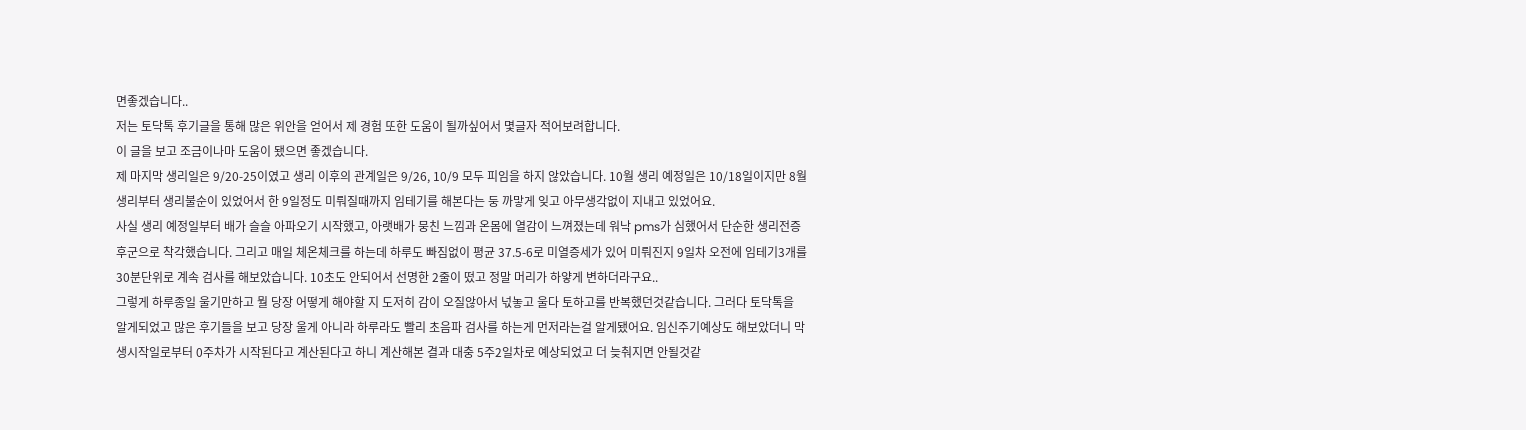면좋겠습니다..
저는 토닥톡 후기글을 통해 많은 위안을 얻어서 제 경험 또한 도움이 될까싶어서 몇글자 적어보려합니다.
이 글을 보고 조금이나마 도움이 됐으면 좋겠습니다.
제 마지막 생리일은 9/20-25이였고 생리 이후의 관계일은 9/26, 10/9 모두 피임을 하지 않았습니다. 10월 생리 예정일은 10/18일이지만 8월 생리부터 생리불순이 있었어서 한 9일정도 미뤄질때까지 임테기를 해본다는 둥 까맣게 잊고 아무생각없이 지내고 있었어요.
사실 생리 예정일부터 배가 슬슬 아파오기 시작했고, 아랫배가 뭉친 느낌과 온몸에 열감이 느껴졌는데 워낙 pms가 심했어서 단순한 생리전증후군으로 착각했습니다. 그리고 매일 체온체크를 하는데 하루도 빠짐없이 평균 37.5-6로 미열증세가 있어 미뤄진지 9일차 오전에 임테기3개를 30분단위로 계속 검사를 해보았습니다. 10초도 안되어서 선명한 2줄이 떴고 정말 머리가 하얗게 변하더라구요..
그렇게 하루종일 울기만하고 뭘 당장 어떻게 해야할 지 도저히 감이 오질않아서 넋놓고 울다 토하고를 반복했던것같습니다. 그러다 토닥톡을 알게되었고 많은 후기들을 보고 당장 울게 아니라 하루라도 빨리 초음파 검사를 하는게 먼저라는걸 알게됐어요. 임신주기예상도 해보았더니 막생시작일로부터 0주차가 시작된다고 계산된다고 하니 계산해본 결과 대충 5주2일차로 예상되었고 더 늦춰지면 안될것같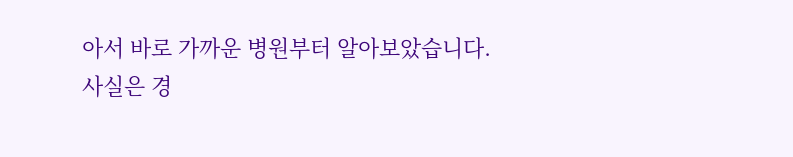아서 바로 가까운 병원부터 알아보았습니다.
사실은 경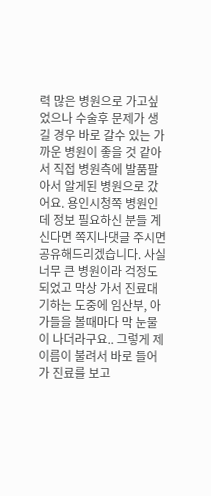력 많은 병원으로 가고싶었으나 수술후 문제가 생길 경우 바로 갈수 있는 가까운 병원이 좋을 것 같아서 직접 병원측에 발품팔아서 알게된 병원으로 갔어요. 용인시청쪽 병원인데 정보 필요하신 분들 계신다면 쪽지나댓글 주시면 공유해드리겠습니다. 사실 너무 큰 병원이라 걱정도 되었고 막상 가서 진료대기하는 도중에 임산부, 아가들을 볼때마다 막 눈물이 나더라구요.. 그렇게 제 이름이 불려서 바로 들어가 진료를 보고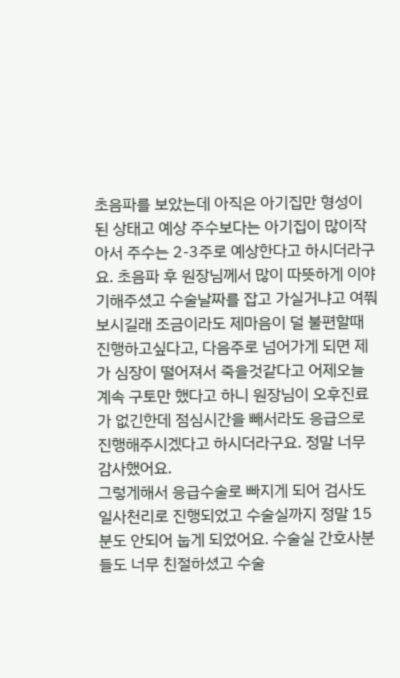초음파를 보았는데 아직은 아기집만 형성이 된 상태고 예상 주수보다는 아기집이 많이작아서 주수는 2-3주로 예상한다고 하시더라구요. 초음파 후 원장님께서 많이 따뜻하게 이야기해주셨고 수술날짜를 잡고 가실거냐고 여쭤보시길래 조금이라도 제마음이 덜 불편할때 진행하고싶다고, 다음주로 넘어가게 되면 제가 심장이 떨어져서 죽을것같다고 어제오늘 계속 구토만 했다고 하니 원장님이 오후진료가 없긴한데 점심시간을 빼서라도 응급으로 진행해주시겠다고 하시더라구요. 정말 너무 감사했어요.
그렇게해서 응급수술로 빠지게 되어 검사도 일사천리로 진행되었고 수술실까지 정말 15분도 안되어 눕게 되었어요. 수술실 간호사분들도 너무 친절하셨고 수술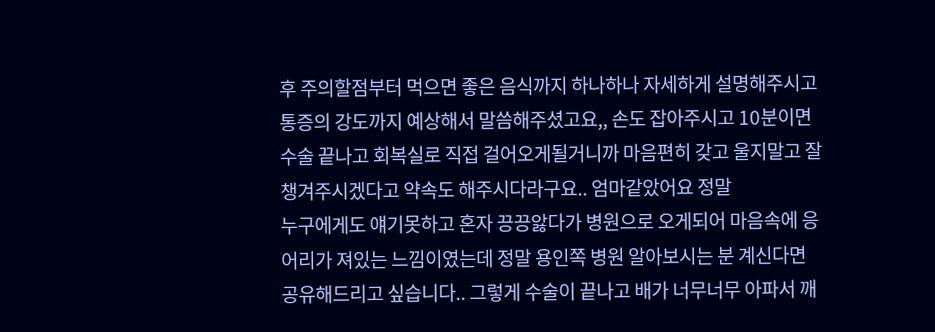후 주의할점부터 먹으면 좋은 음식까지 하나하나 자세하게 설명해주시고 통증의 강도까지 예상해서 말씀해주셨고요,, 손도 잡아주시고 10분이면 수술 끝나고 회복실로 직접 걸어오게될거니까 마음편히 갖고 울지말고 잘챙겨주시겠다고 약속도 해주시다라구요.. 엄마같았어요 정말
누구에게도 얘기못하고 혼자 끙끙앓다가 병원으로 오게되어 마음속에 응어리가 져있는 느낌이였는데 정말 용인쪽 병원 알아보시는 분 계신다면 공유해드리고 싶습니다.. 그렇게 수술이 끝나고 배가 너무너무 아파서 깨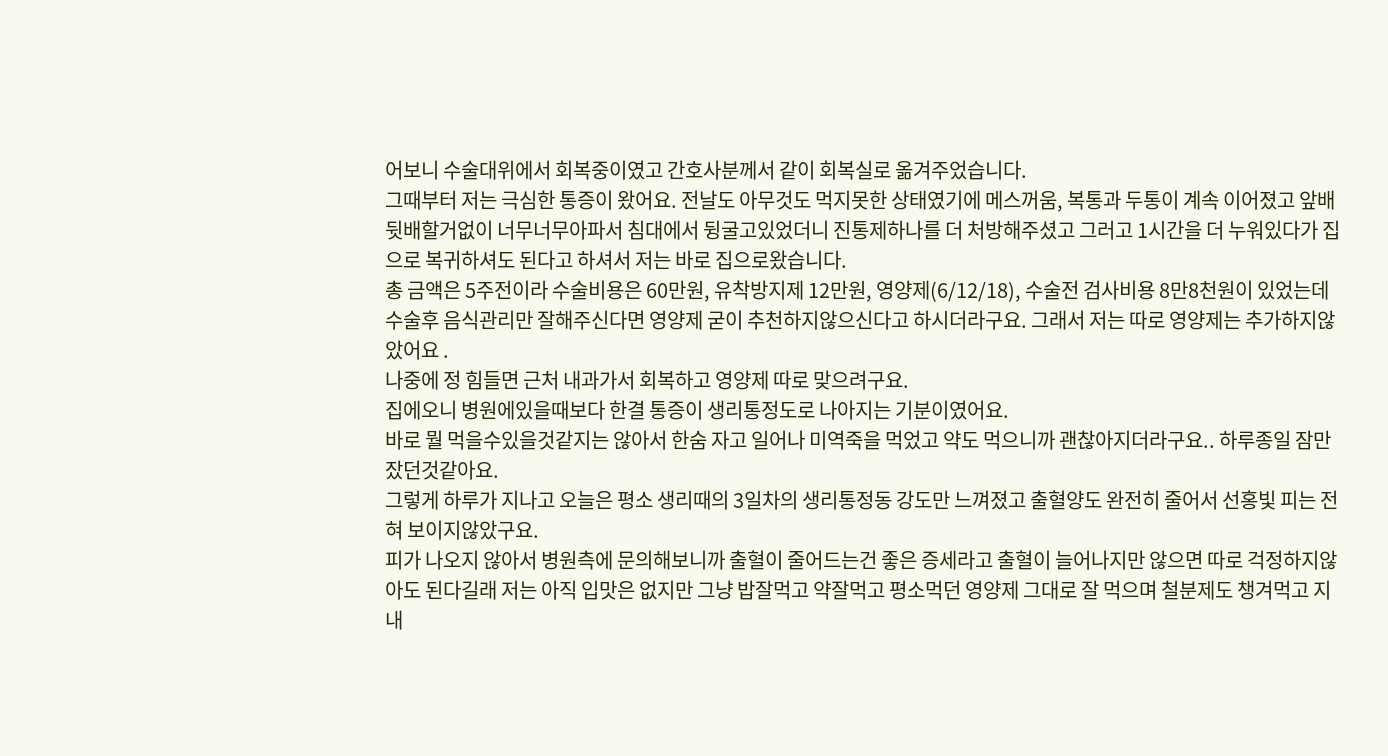어보니 수술대위에서 회복중이였고 간호사분께서 같이 회복실로 옮겨주었습니다.
그때부터 저는 극심한 통증이 왔어요. 전날도 아무것도 먹지못한 상태였기에 메스꺼움, 복통과 두통이 계속 이어졌고 앞배 뒷배할거없이 너무너무아파서 침대에서 뒹굴고있었더니 진통제하나를 더 처방해주셨고 그러고 1시간을 더 누워있다가 집으로 복귀하셔도 된다고 하셔서 저는 바로 집으로왔습니다.
총 금액은 5주전이라 수술비용은 60만원, 유착방지제 12만원, 영양제(6/12/18), 수술전 검사비용 8만8천원이 있었는데 수술후 음식관리만 잘해주신다면 영양제 굳이 추천하지않으신다고 하시더라구요. 그래서 저는 따로 영양제는 추가하지않았어요 .
나중에 정 힘들면 근처 내과가서 회복하고 영양제 따로 맞으려구요.
집에오니 병원에있을때보다 한결 통증이 생리통정도로 나아지는 기분이였어요.
바로 뭘 먹을수있을것같지는 않아서 한숨 자고 일어나 미역죽을 먹었고 약도 먹으니까 괜찮아지더라구요.. 하루종일 잠만 잤던것같아요.
그렇게 하루가 지나고 오늘은 평소 생리때의 3일차의 생리통정동 강도만 느껴졌고 출혈양도 완전히 줄어서 선홍빛 피는 전혀 보이지않았구요.
피가 나오지 않아서 병원측에 문의해보니까 출혈이 줄어드는건 좋은 증세라고 출혈이 늘어나지만 않으면 따로 걱정하지않아도 된다길래 저는 아직 입맛은 없지만 그냥 밥잘먹고 약잘먹고 평소먹던 영양제 그대로 잘 먹으며 철분제도 챙겨먹고 지내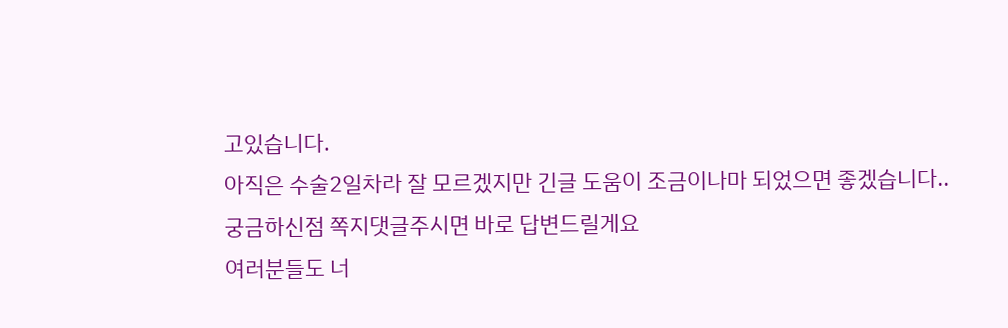고있습니다.
아직은 수술2일차라 잘 모르겠지만 긴글 도움이 조금이나마 되었으면 좋겠습니다..
궁금하신점 쪽지댓글주시면 바로 답변드릴게요
여러분들도 너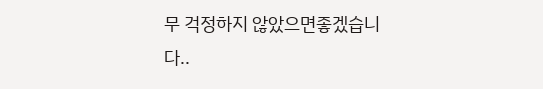무 걱정하지 않았으면좋겠습니다..